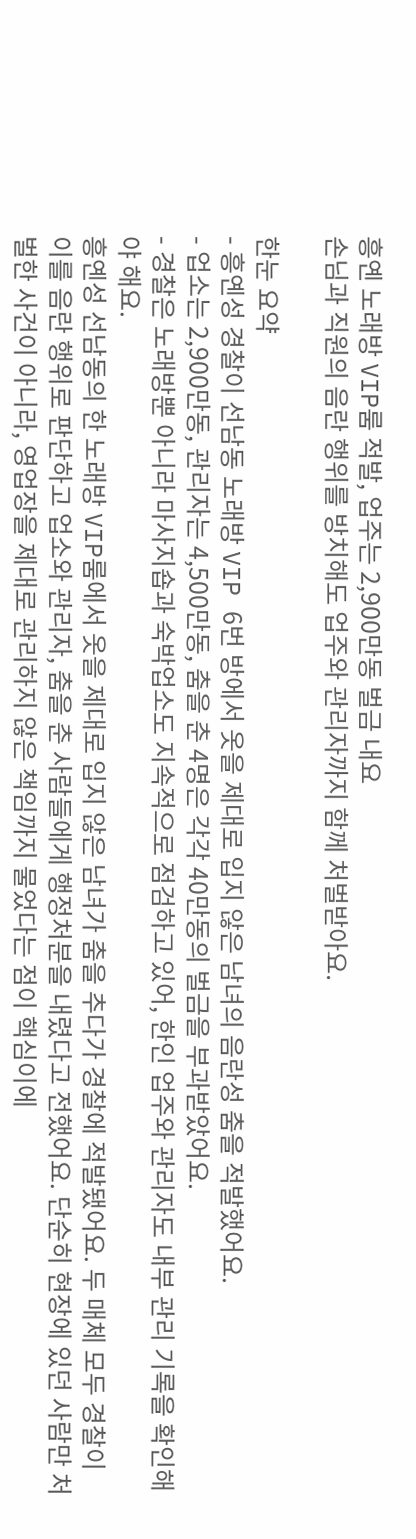흥옌 노래방 VIP룸 적발, 업주는 2,900만동 벌금 내요
손님과 직원의 음란 행위를 방치해도 업주와 관리자까지 함께 처벌받아요.

한눈 요약
- 흥옌성 경찰이 선남동 노래방 VIP 6번 방에서 옷을 제대로 입지 않은 남녀의 음란성 춤을 적발했어요.
- 업소는 2,900만동, 관리자는 4,500만동, 춤을 춘 4명은 각각 40만동의 벌금을 부과받았어요.
- 경찰은 노래방뿐 아니라 마사지숍과 숙박업소도 지속적으로 점검하고 있어, 한인 업주와 관리자도 내부 관리 기록을 확인해야 해요.
흥옌성 선남동의 한 노래방 VIP룸에서 옷을 제대로 입지 않은 남녀가 춤을 추다가 경찰에 적발됐어요. 두 매체 모두 경찰이 이를 음란 행위로 판단하고 업소와 관리자, 춤을 춘 사람들에게 행정처분을 내렸다고 전했어요. 단순히 현장에 있던 사람만 처벌한 사건이 아니라, 영업장을 제대로 관리하지 않은 책임까지 물었다는 점이 핵심이에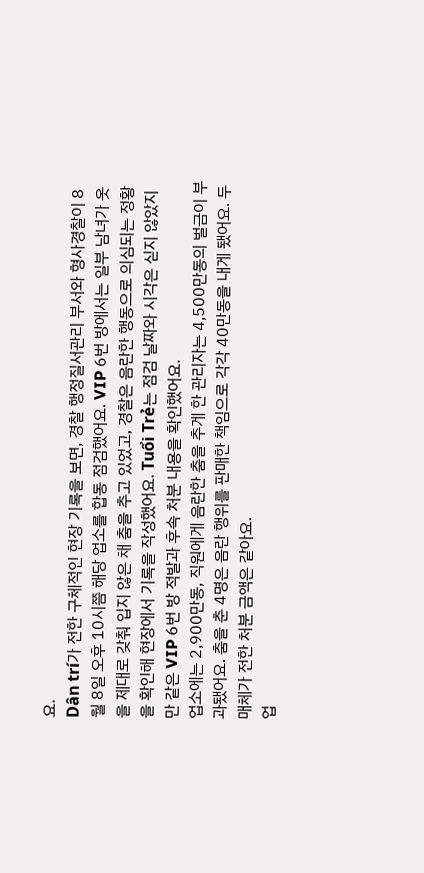요.
Dân trí가 전한 구체적인 현장 기록을 보면, 경찰 행정질서관리 부서와 형사경찰이 8월 8일 오후 10시쯤 해당 업소를 합동 점검했어요. VIP 6번 방에서는 일부 남녀가 옷을 제대로 갖춰 입지 않은 채 춤을 추고 있었고, 경찰은 음란한 행동으로 의심되는 정황을 확인해 현장에서 기록을 작성했어요. Tuổi Trẻ는 점검 날짜와 시각은 싣지 않았지만 같은 VIP 6번 방 적발과 후속 처분 내용을 확인했어요.
업소에는 2,900만동, 직원에게 음란한 춤을 추게 한 관리자는 4,500만동의 벌금이 부과됐어요. 춤을 춘 4명은 음란 행위를 판매한 책임으로 각각 40만동을 내게 됐어요. 두 매체가 전한 처분 금액은 같아요.
업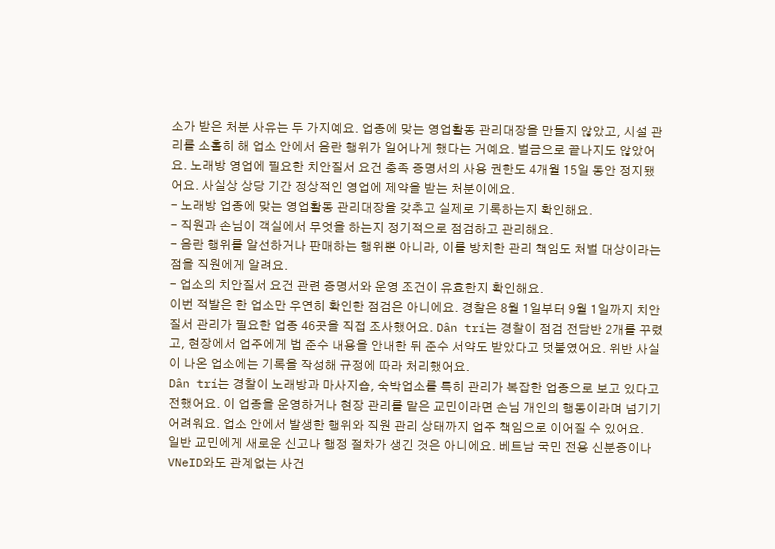소가 받은 처분 사유는 두 가지예요. 업종에 맞는 영업활동 관리대장을 만들지 않았고, 시설 관리를 소홀히 해 업소 안에서 음란 행위가 일어나게 했다는 거예요. 벌금으로 끝나지도 않았어요. 노래방 영업에 필요한 치안질서 요건 충족 증명서의 사용 권한도 4개월 15일 동안 정지됐어요. 사실상 상당 기간 정상적인 영업에 제약을 받는 처분이에요.
- 노래방 업종에 맞는 영업활동 관리대장을 갖추고 실제로 기록하는지 확인해요.
- 직원과 손님이 객실에서 무엇을 하는지 정기적으로 점검하고 관리해요.
- 음란 행위를 알선하거나 판매하는 행위뿐 아니라, 이를 방치한 관리 책임도 처벌 대상이라는 점을 직원에게 알려요.
- 업소의 치안질서 요건 관련 증명서와 운영 조건이 유효한지 확인해요.
이번 적발은 한 업소만 우연히 확인한 점검은 아니에요. 경찰은 8월 1일부터 9월 1일까지 치안질서 관리가 필요한 업종 46곳을 직접 조사했어요. Dân trí는 경찰이 점검 전담반 2개를 꾸렸고, 현장에서 업주에게 법 준수 내용을 안내한 뒤 준수 서약도 받았다고 덧붙였어요. 위반 사실이 나온 업소에는 기록을 작성해 규정에 따라 처리했어요.
Dân trí는 경찰이 노래방과 마사지숍, 숙박업소를 특히 관리가 복잡한 업종으로 보고 있다고 전했어요. 이 업종을 운영하거나 현장 관리를 맡은 교민이라면 손님 개인의 행동이라며 넘기기 어려워요. 업소 안에서 발생한 행위와 직원 관리 상태까지 업주 책임으로 이어질 수 있어요.
일반 교민에게 새로운 신고나 행정 절차가 생긴 것은 아니에요. 베트남 국민 전용 신분증이나 VNeID와도 관계없는 사건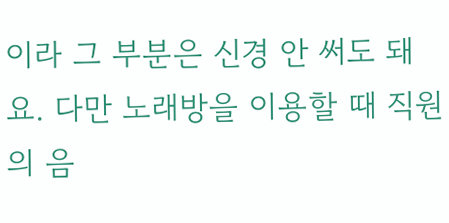이라 그 부분은 신경 안 써도 돼요. 다만 노래방을 이용할 때 직원의 음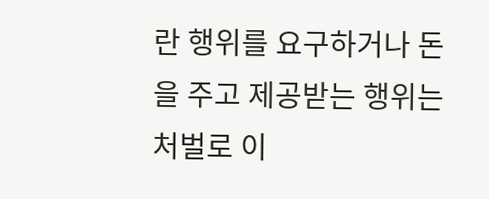란 행위를 요구하거나 돈을 주고 제공받는 행위는 처벌로 이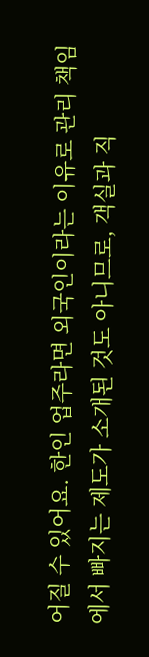어질 수 있어요. 한인 업주라면 외국인이라는 이유로 관리 책임에서 빠지는 제도가 소개된 것도 아니므로, 객실과 직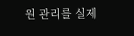원 관리를 실제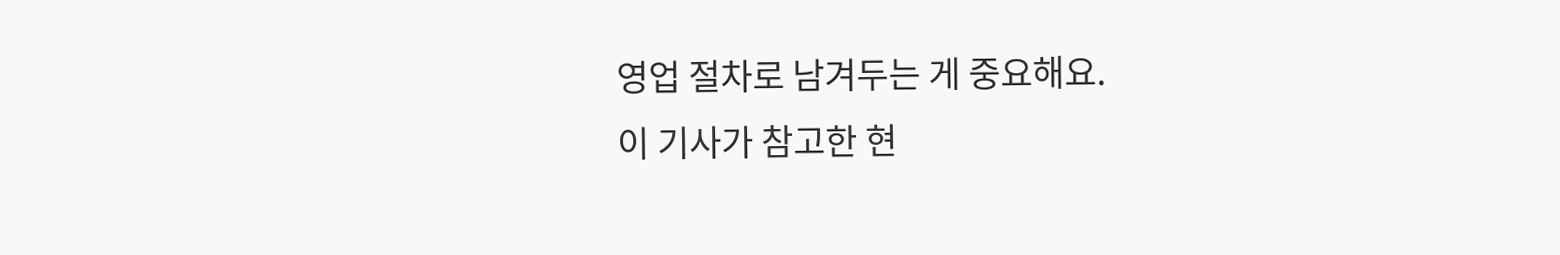영업 절차로 남겨두는 게 중요해요.
이 기사가 참고한 현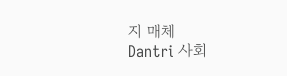지 매체
Dantri 사회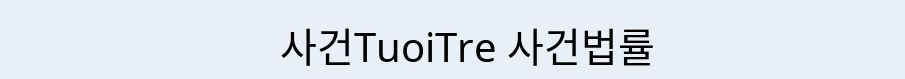사건TuoiTre 사건법률